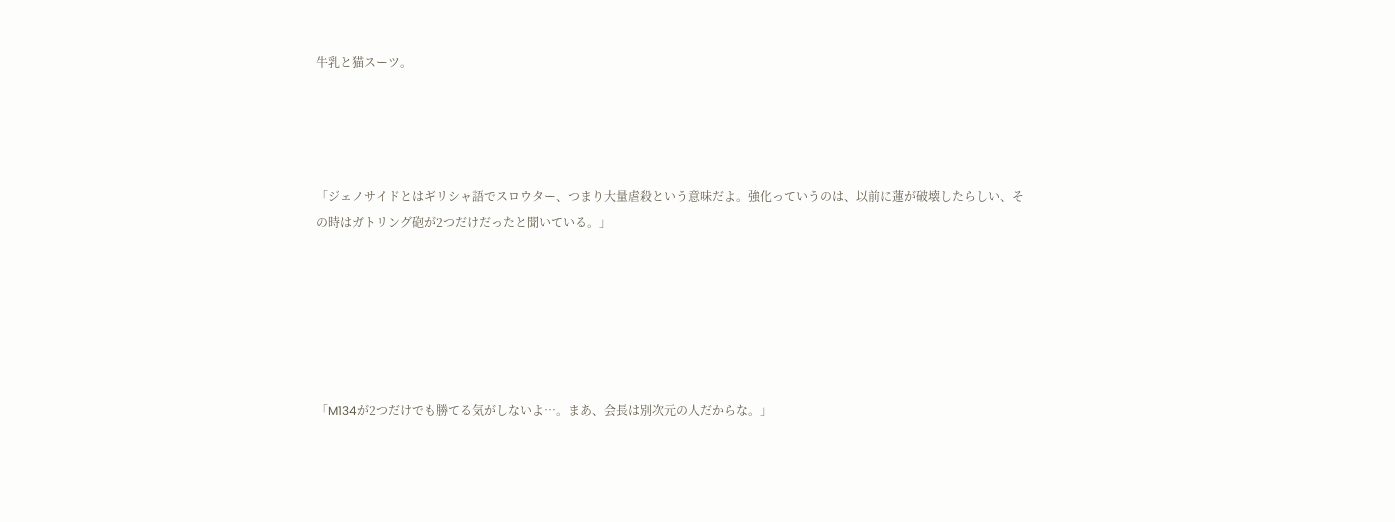牛乳と猫スーツ。




「ジェノサイドとはギリシャ語でスロウター、つまり大量虐殺という意味だよ。強化っていうのは、以前に蓮が破壊したらしい、その時はガトリング砲が2つだけだったと聞いている。」






「M134が2つだけでも勝てる気がしないよ…。まあ、会長は別次元の人だからな。」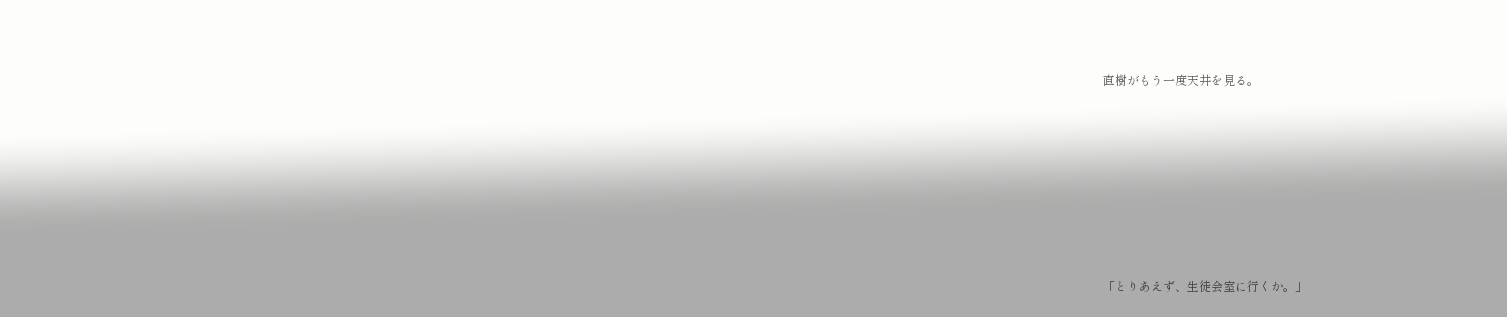直樹がもう一度天井を見る。







「とりあえず、生徒会室に行くか。」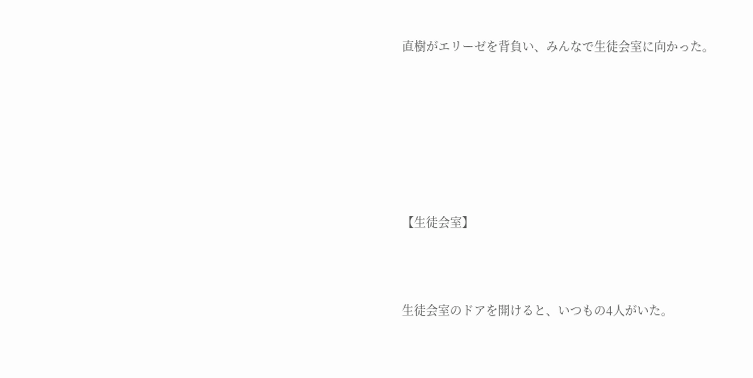直樹がエリーゼを背負い、みんなで生徒会室に向かった。







【生徒会室】



生徒会室のドアを開けると、いつもの4人がいた。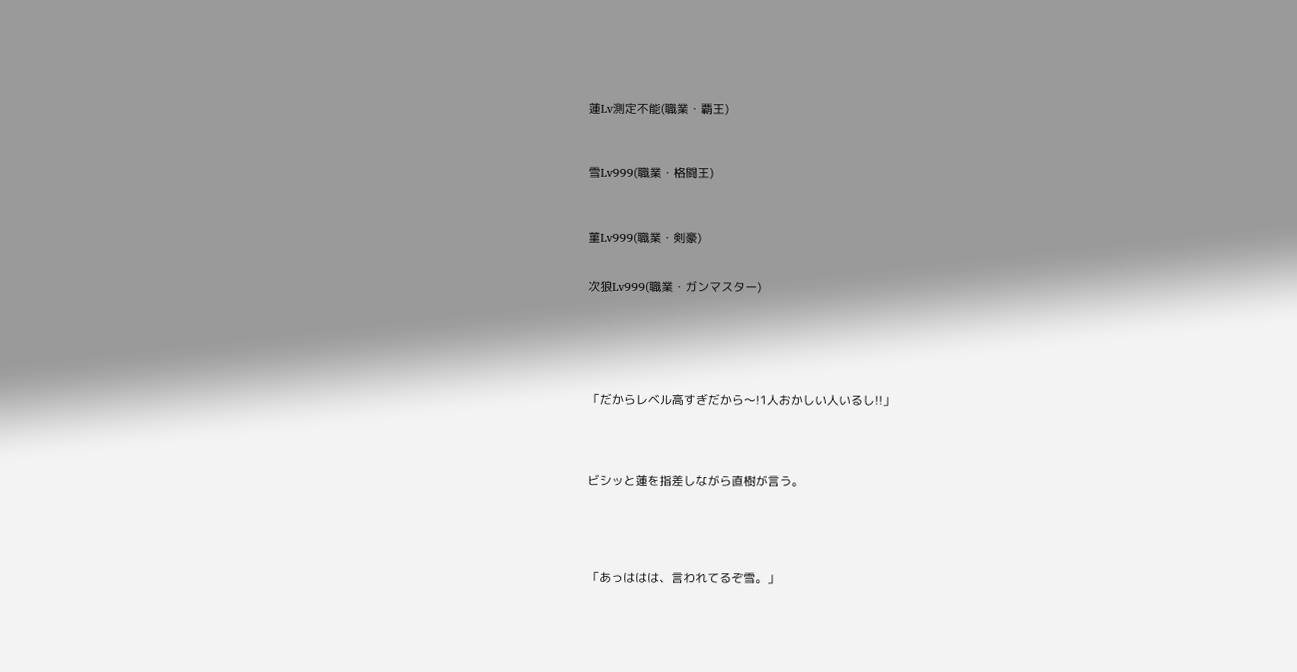蓮Lv測定不能(職業・覇王)



雪Lv999(職業・格闘王)



菫Lv999(職業・剣豪)


次狼Lv999(職業・ガンマスター)






「だからレベル高すぎだから〜!1人おかしい人いるし!!」




ビシッと蓮を指差しながら直樹が言う。





「あっははは、言われてるぞ雪。」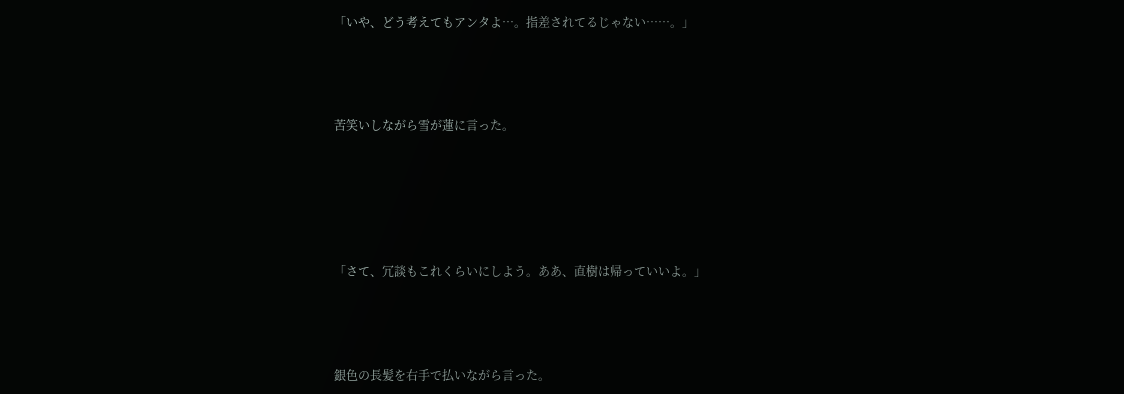「いや、どう考えてもアンタよ…。指差されてるじゃない……。」




苦笑いしながら雪が蓮に言った。






「さて、冗談もこれくらいにしよう。ああ、直樹は帰っていいよ。」




銀色の長髪を右手で払いながら言った。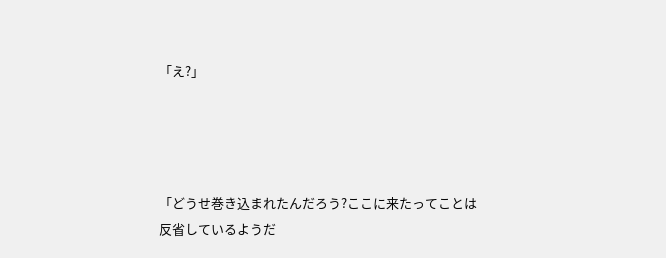「え?」




「どうせ巻き込まれたんだろう?ここに来たってことは反省しているようだ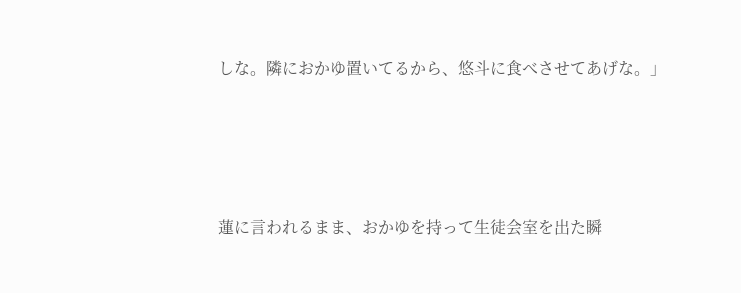しな。隣におかゆ置いてるから、悠斗に食べさせてあげな。」




蓮に言われるまま、おかゆを持って生徒会室を出た瞬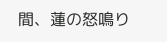間、蓮の怒鳴り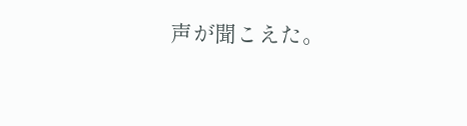声が聞こえた。